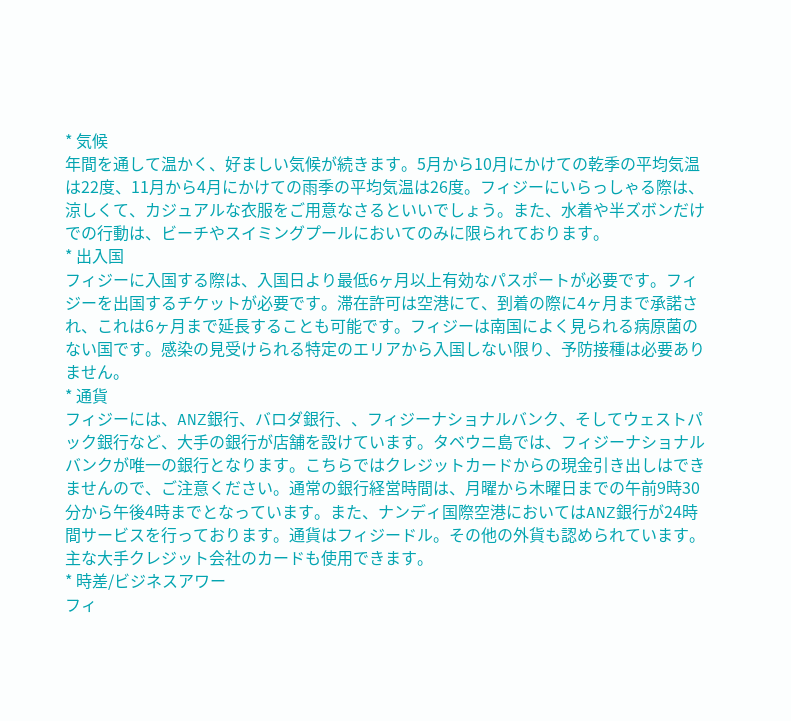* 気候
年間を通して温かく、好ましい気候が続きます。5月から10月にかけての乾季の平均気温は22度、11月から4月にかけての雨季の平均気温は26度。フィジーにいらっしゃる際は、涼しくて、カジュアルな衣服をご用意なさるといいでしょう。また、水着や半ズボンだけでの行動は、ビーチやスイミングプールにおいてのみに限られております。
* 出入国
フィジーに入国する際は、入国日より最低6ヶ月以上有効なパスポートが必要です。フィジーを出国するチケットが必要です。滞在許可は空港にて、到着の際に4ヶ月まで承諾され、これは6ヶ月まで延長することも可能です。フィジーは南国によく見られる病原菌のない国です。感染の見受けられる特定のエリアから入国しない限り、予防接種は必要ありません。
* 通貨
フィジーには、ANZ銀行、バロダ銀行、、フィジーナショナルバンク、そしてウェストパック銀行など、大手の銀行が店舗を設けています。タベウニ島では、フィジーナショナルバンクが唯一の銀行となります。こちらではクレジットカードからの現金引き出しはできませんので、ご注意ください。通常の銀行経営時間は、月曜から木曜日までの午前9時30分から午後4時までとなっています。また、ナンディ国際空港においてはANZ銀行が24時間サービスを行っております。通貨はフィジードル。その他の外貨も認められています。主な大手クレジット会社のカードも使用できます。
* 時差/ビジネスアワー
フィ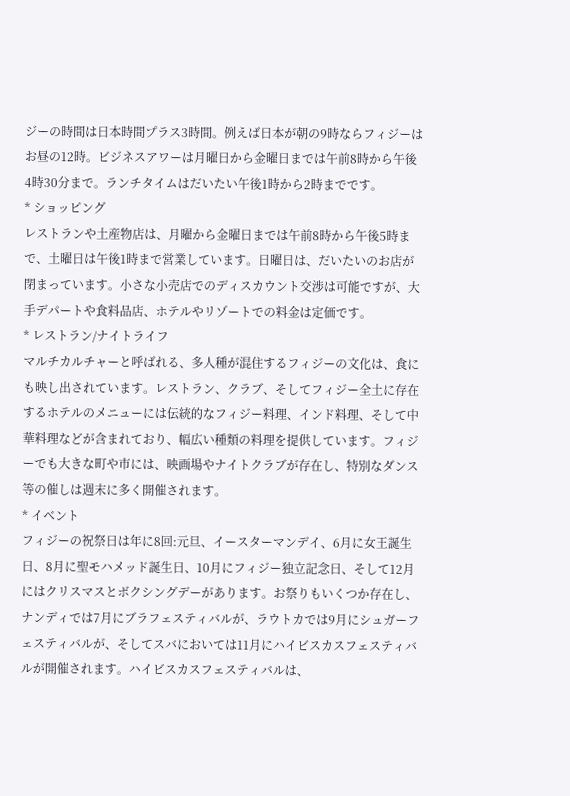ジーの時間は日本時間プラス3時間。例えば日本が朝の9時ならフィジーはお昼の12時。ビジネスアワーは月曜日から金曜日までは午前8時から午後4時30分まで。ランチタイムはだいたい午後1時から2時までです。
* ショッピング
レストランや土産物店は、月曜から金曜日までは午前8時から午後5時まで、土曜日は午後1時まで営業しています。日曜日は、だいたいのお店が閉まっています。小さな小売店でのディスカウント交渉は可能ですが、大手デパートや食料品店、ホテルやリゾートでの料金は定価です。
* レストラン/ナイトライフ
マルチカルチャーと呼ばれる、多人種が混住するフィジーの文化は、食にも映し出されています。レストラン、クラブ、そしてフィジー全土に存在するホテルのメニューには伝統的なフィジー料理、インド料理、そして中華料理などが含まれており、幅広い種類の料理を提供しています。フィジーでも大きな町や市には、映画場やナイトクラブが存在し、特別なダンス等の催しは週末に多く開催されます。
* イベント
フィジーの祝祭日は年に8回:元旦、イースターマンデイ、6月に女王誕生日、8月に聖モハメッド誕生日、10月にフィジー独立記念日、そして12月にはクリスマスとボクシングデーがあります。お祭りもいくつか存在し、ナンディでは7月にブラフェスティバルが、ラウトカでは9月にシュガーフェスティバルが、そしてスバにおいては11月にハイビスカスフェスティバルが開催されます。ハイビスカスフェスティバルは、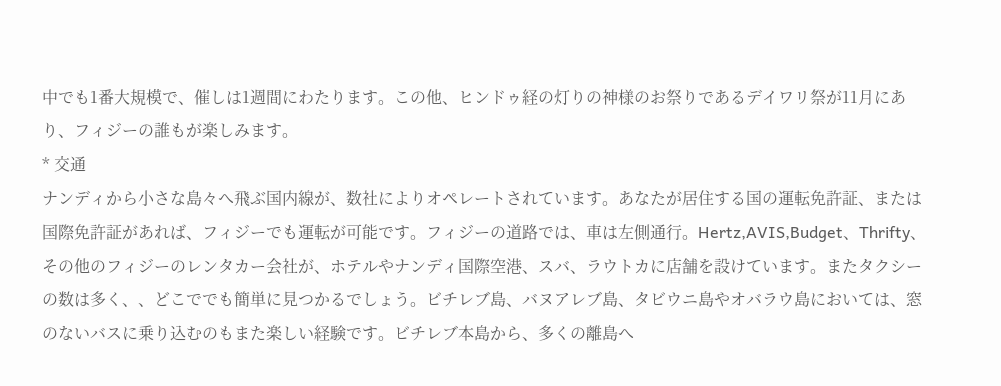中でも1番大規模で、催しは1週間にわたります。この他、ヒンドゥ経の灯りの神様のお祭りであるデイワリ祭が11月にあり、フィジーの誰もが楽しみます。
* 交通
ナンディから小さな島々へ飛ぶ国内線が、数社によりオペレートされています。あなたが居住する国の運転免許証、または国際免許証があれば、フィジーでも運転が可能です。フィジーの道路では、車は左側通行。Hertz,AVIS,Budget、Thrifty、その他のフィジーのレンタカー会社が、ホテルやナンディ国際空港、スバ、ラウトカに店舗を設けています。またタクシーの数は多く、、どこででも簡単に見つかるでしょう。ビチレブ島、バヌアレブ島、タビウニ島やオバラウ島においては、窓のないバスに乗り込むのもまた楽しい経験です。ビチレブ本島から、多くの離島へ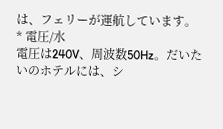は、フェリーが運航しています。
* 電圧/水
電圧は240V、周波数50Hz。だいたいのホテルには、シ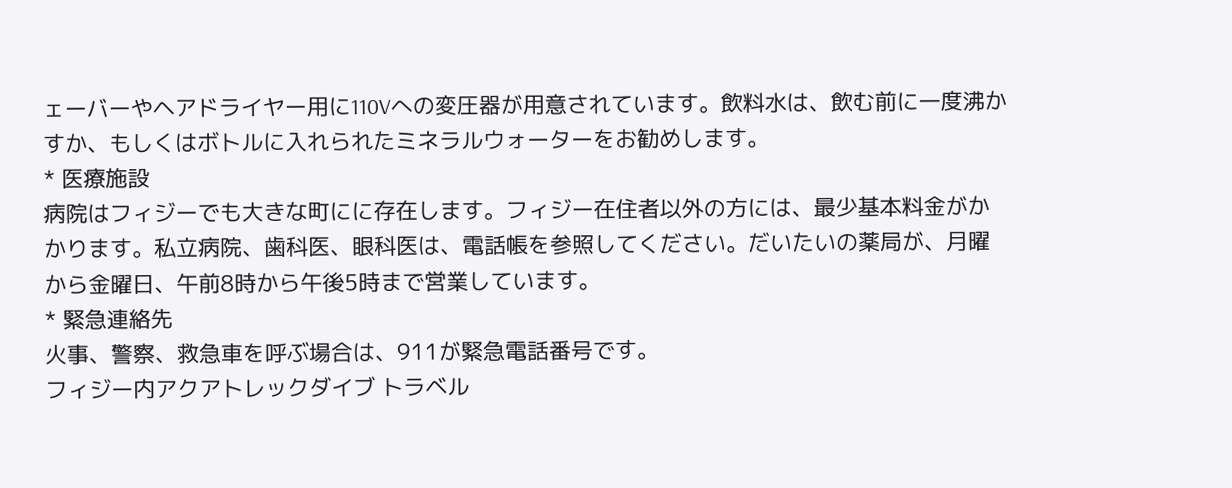ェーバーやヘアドライヤー用に110Vへの変圧器が用意されています。飲料水は、飲む前に一度沸かすか、もしくはボトルに入れられたミネラルウォーターをお勧めします。
* 医療施設
病院はフィジーでも大きな町にに存在します。フィジー在住者以外の方には、最少基本料金がかかります。私立病院、歯科医、眼科医は、電話帳を参照してください。だいたいの薬局が、月曜から金曜日、午前8時から午後5時まで営業しています。
* 緊急連絡先
火事、警察、救急車を呼ぶ場合は、911が緊急電話番号です。
フィジー内アクアトレックダイブ トラベル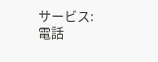サービス:
電話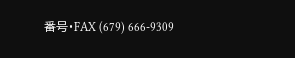番号・FAX (679) 666-9309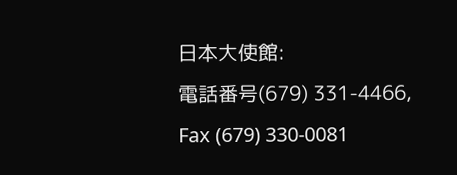日本大使館:
電話番号(679) 331-4466, Fax (679) 330-0081